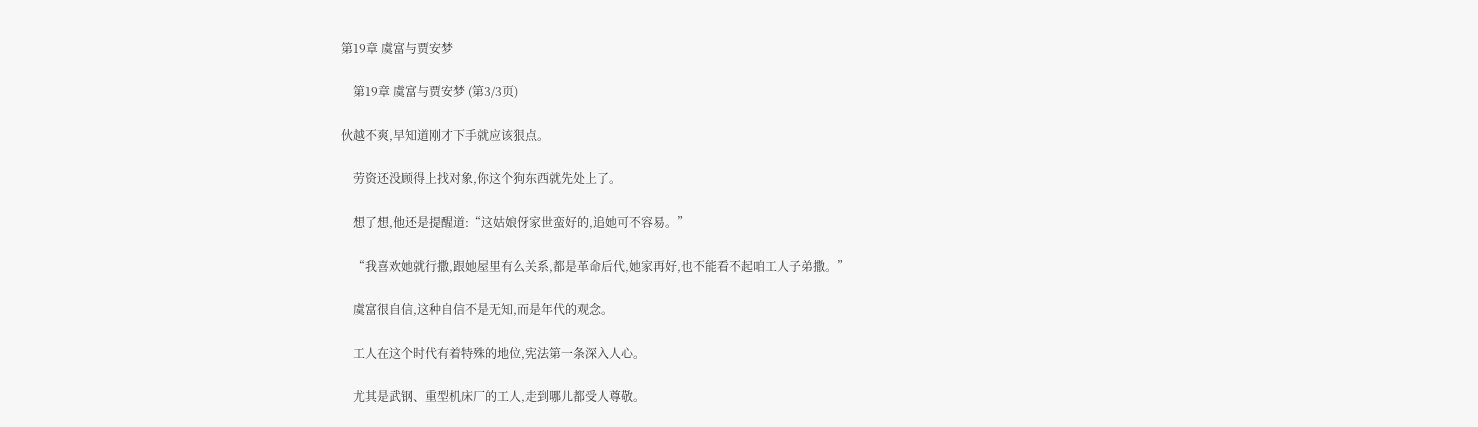第19章 虞富与贾安梦

    第19章 虞富与贾安梦 (第3/3页)

伙越不爽,早知道刚才下手就应该狠点。

    劳资还没顾得上找对象,你这个狗东西就先处上了。

    想了想,他还是提醒道:“这姑娘伢家世蛮好的,追她可不容易。”

    “我喜欢她就行撒,跟她屋里有么关系,都是革命后代,她家再好,也不能看不起咱工人子弟撒。”

    虞富很自信,这种自信不是无知,而是年代的观念。

    工人在这个时代有着特殊的地位,宪法第一条深入人心。

    尤其是武钢、重型机床厂的工人,走到哪儿都受人尊敬。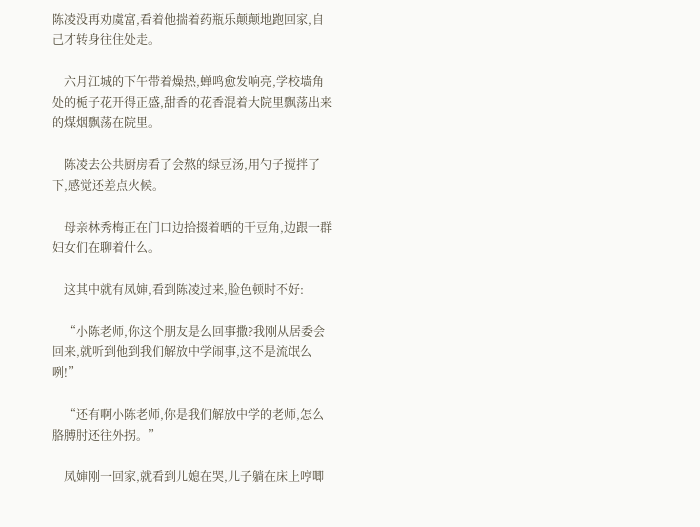陈凌没再劝虞富,看着他揣着药瓶乐颠颠地跑回家,自己才转身往住处走。

    六月江城的下午带着燥热,蝉鸣愈发响亮,学校墙角处的栀子花开得正盛,甜香的花香混着大院里飘荡出来的煤烟飘荡在院里。

    陈凌去公共厨房看了会熬的绿豆汤,用勺子搅拌了下,感觉还差点火候。

    母亲林秀梅正在门口边拾掇着晒的干豆角,边跟一群妇女们在聊着什么。

    这其中就有凤婶,看到陈凌过来,脸色顿时不好:

    “小陈老师,你这个朋友是么回事撒?我刚从居委会回来,就听到他到我们解放中学闹事,这不是流氓么咧!”

    “还有啊小陈老师,你是我们解放中学的老师,怎么胳膊肘还往外拐。”

    凤婶刚一回家,就看到儿媳在哭,儿子躺在床上哼唧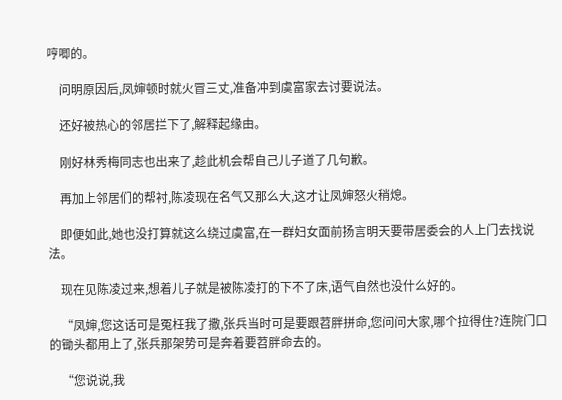哼唧的。

    问明原因后,凤婶顿时就火冒三丈,准备冲到虞富家去讨要说法。

    还好被热心的邻居拦下了,解释起缘由。

    刚好林秀梅同志也出来了,趁此机会帮自己儿子道了几句歉。

    再加上邻居们的帮衬,陈凌现在名气又那么大,这才让凤婶怒火稍熄。

    即便如此,她也没打算就这么绕过虞富,在一群妇女面前扬言明天要带居委会的人上门去找说法。

    现在见陈凌过来,想着儿子就是被陈凌打的下不了床,语气自然也没什么好的。

    “凤婶,您这话可是冤枉我了撒,张兵当时可是要跟苕胖拼命,您问问大家,哪个拉得住?连院门口的锄头都用上了,张兵那架势可是奔着要苕胖命去的。

    “您说说,我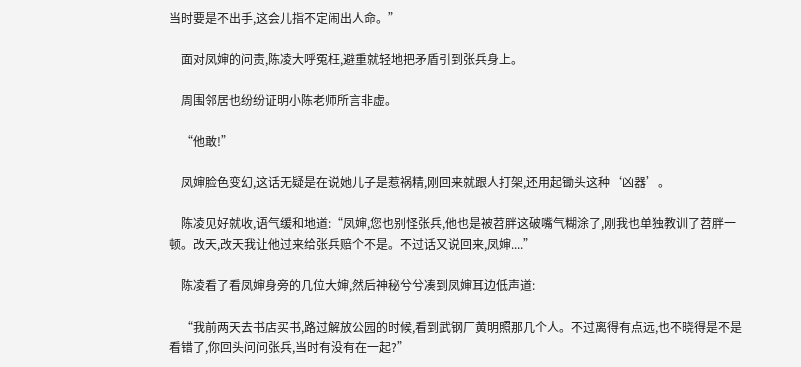当时要是不出手,这会儿指不定闹出人命。”

    面对凤婶的问责,陈凌大呼冤枉,避重就轻地把矛盾引到张兵身上。

    周围邻居也纷纷证明小陈老师所言非虚。

    “他敢!”

    凤婶脸色变幻,这话无疑是在说她儿子是惹祸精,刚回来就跟人打架,还用起锄头这种‘凶器’。

    陈凌见好就收,语气缓和地道:“凤婶,您也别怪张兵,他也是被苕胖这破嘴气糊涂了,刚我也单独教训了苕胖一顿。改天,改天我让他过来给张兵赔个不是。不过话又说回来,凤婶....”

    陈凌看了看凤婶身旁的几位大婶,然后神秘兮兮凑到凤婶耳边低声道:

    “我前两天去书店买书,路过解放公园的时候,看到武钢厂黄明照那几个人。不过离得有点远,也不晓得是不是看错了,你回头问问张兵,当时有没有在一起?”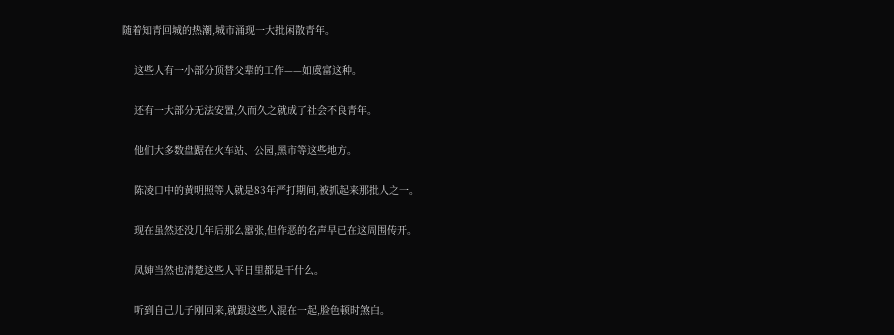随着知青回城的热潮,城市涌现一大批闲散青年。

    这些人有一小部分顶替父辈的工作——如虞富这种。

    还有一大部分无法安置,久而久之就成了社会不良青年。

    他们大多数盘踞在火车站、公园,黑市等这些地方。

    陈凌口中的黄明照等人就是83年严打期间,被抓起来那批人之一。

    现在虽然还没几年后那么嚣张,但作恶的名声早已在这周围传开。

    凤婶当然也清楚这些人平日里都是干什么。

    听到自己儿子刚回来,就跟这些人混在一起,脸色顿时煞白。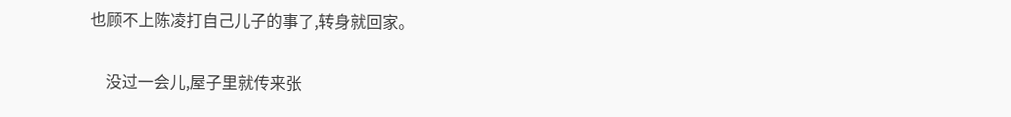也顾不上陈凌打自己儿子的事了,转身就回家。

    没过一会儿,屋子里就传来张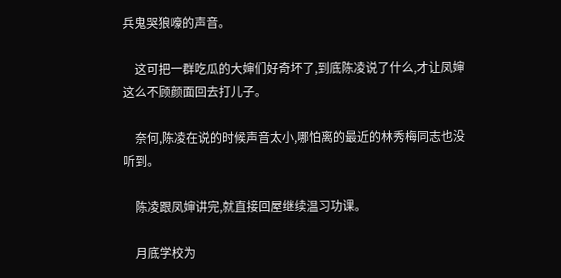兵鬼哭狼嚎的声音。

    这可把一群吃瓜的大婶们好奇坏了,到底陈凌说了什么,才让凤婶这么不顾颜面回去打儿子。

    奈何,陈凌在说的时候声音太小,哪怕离的最近的林秀梅同志也没听到。

    陈凌跟凤婶讲完,就直接回屋继续温习功课。

    月底学校为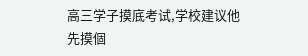高三学子摸底考试,学校建议他先摸個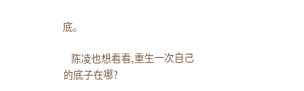底。

    陈凌也想看看,重生一次自己的底子在哪?